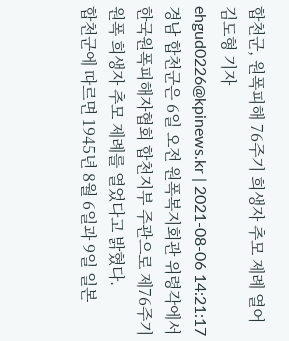합천군, 원폭피해 76주기 희생자 추모 제례 열어
김도형 기자
ehgud0226@kpinews.kr | 2021-08-06 14:21:17
경남 합천군은 6일 오전 원폭복지회관 위령각에서 한국원폭피해자협회 합천지부 주관으로 제76주기 원폭 희생자 추모 제례를 열었다고 밝혔다.
합천군에 따르면 1945년 8월 6일과 9일 일본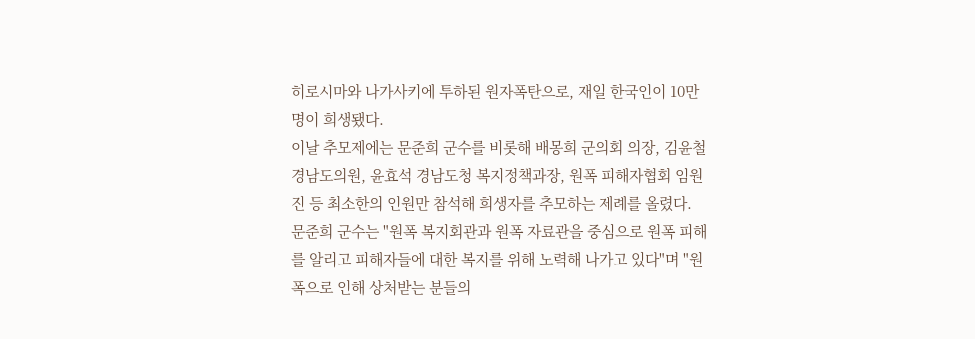히로시마와 나가사키에 투하된 원자폭탄으로, 재일 한국인이 10만 명이 희생됐다.
이날 추모제에는 문준희 군수를 비롯해 배몽희 군의회 의장, 김윤철 경남도의원, 윤효석 경남도청 복지정책과장, 원폭 피해자협회 임원진 등 최소한의 인원만 참석해 희생자를 추모하는 제례를 올렸다.
문준희 군수는 "원폭 복지회관과 원폭 자료관을 중심으로 원폭 피해를 알리고 피해자들에 대한 복지를 위해 노력해 나가고 있다"며 "원폭으로 인해 상처받는 분들의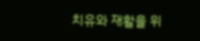치유와 재활을 위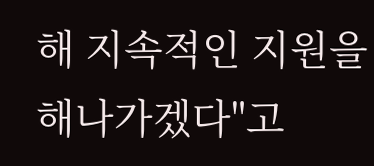해 지속적인 지원을 해나가겠다"고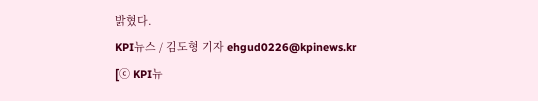밝혔다.
KPI뉴스 / 김도형 기자 ehgud0226@kpinews.kr
[ⓒ KPI뉴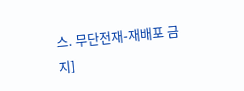스. 무단전재-재배포 금지]